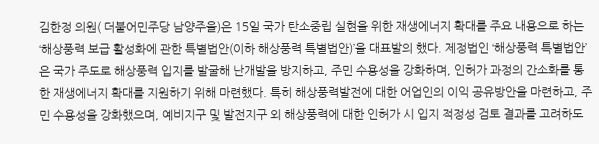김한정 의원( 더불어민주당 남양주을)은 15일 국가 탄소중립 실현을 위한 재생에너지 확대를 주요 내용으로 하는 ‘해상풍력 보급 활성화에 관한 특별법안(이하 해상풍력 특별법안)’을 대표발의 했다. 제정법인 ‘해상풍력 특별법안’은 국가 주도로 해상풍력 입지를 발굴해 난개발을 방지하고, 주민 수용성을 강화하며, 인허가 과정의 간소화를 통한 재생에너지 확대를 지원하기 위해 마련했다. 특히 해상풍력발전에 대한 어업인의 이익 공유방안을 마련하고, 주민 수용성을 강화했으며, 예비지구 및 발전지구 외 해상풍력에 대한 인허가 시 입지 적정성 검토 결과를 고려하도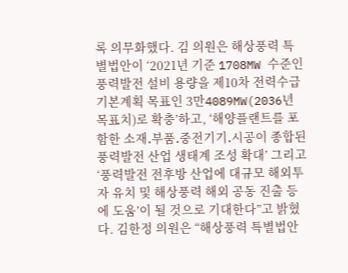록 의무화했다. 김 의원은 해상풍력 특별법안이 ‘2021년 기준 1708MW 수준인 풍력발전 설비 용량을 제10차 전력수급기본계획 목표인 3만4089MW(2036년 목표치)로 확충’하고, ‘해양플랜트를 포함한 소재․부품․중전기기․시공이 종합된 풍력발전 산업 생태계 조성 확대’ 그리고 ‘풍력발전 전후방 산업에 대규모 해외투자 유치 및 해상풍력 해외 공동 진출 등에 도움’이 될 것으로 기대한다”고 밝혔다. 김한정 의원은 “해상풍력 특별법안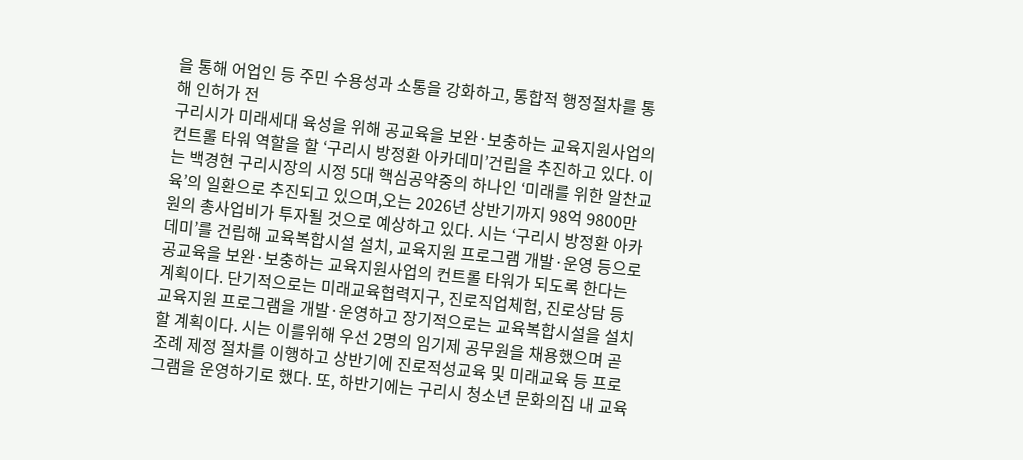을 통해 어업인 등 주민 수용성과 소통을 강화하고, 통합적 행정절차를 통해 인허가 전
구리시가 미래세대 육성을 위해 공교육을 보완·보충하는 교육지원사업의 컨트롤 타워 역할을 할 ‘구리시 방정환 아카데미’건립을 추진하고 있다. 이는 백경현 구리시장의 시정 5대 핵심공약중의 하나인 ‘미래를 위한 알찬교육’의 일환으로 추진되고 있으며,오는 2026년 상반기까지 98억 9800만원의 총사업비가 투자될 것으로 예상하고 있다. 시는 ‘구리시 방정환 아카데미’를 건립해 교육복합시설 설치, 교육지원 프로그램 개발·운영 등으로 공교육을 보완·보충하는 교육지원사업의 컨트롤 타워가 되도록 한다는 계획이다. 단기적으로는 미래교육협력지구, 진로직업체험, 진로상담 등 교육지원 프로그램을 개발·운영하고 장기적으로는 교육복합시설을 설치할 계획이다. 시는 이를위해 우선 2명의 임기제 공무원을 채용했으며 곧 조례 제정 절차를 이행하고 상반기에 진로적성교육 및 미래교육 등 프로그램을 운영하기로 했다. 또, 하반기에는 구리시 청소년 문화의집 내 교육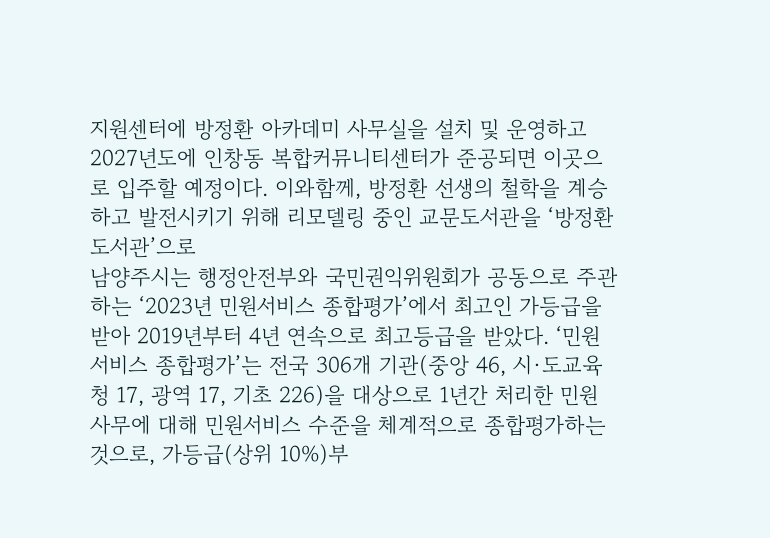지원센터에 방정환 아카데미 사무실을 설치 및 운영하고 2027년도에 인창동 복합커뮤니티센터가 준공되면 이곳으로 입주할 예정이다. 이와함께, 방정환 선생의 철학을 계승하고 발전시키기 위해 리모델링 중인 교문도서관을 ‘방정환 도서관’으로
남양주시는 행정안전부와 국민권익위원회가 공동으로 주관하는 ‘2023년 민원서비스 종합평가’에서 최고인 가등급을 받아 2019년부터 4년 연속으로 최고등급을 받았다. ‘민원서비스 종합평가’는 전국 306개 기관(중앙 46, 시·도교육청 17, 광역 17, 기초 226)을 대상으로 1년간 처리한 민원 사무에 대해 민원서비스 수준을 체계적으로 종합평가하는 것으로, 가등급(상위 10%)부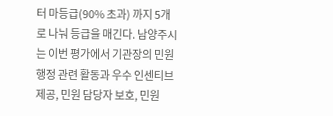터 마등급(90% 초과) 까지 5개로 나눠 등급을 매긴다. 남양주시는 이번 평가에서 기관장의 민원행정 관련 활동과 우수 인센티브 제공, 민원 담당자 보호, 민원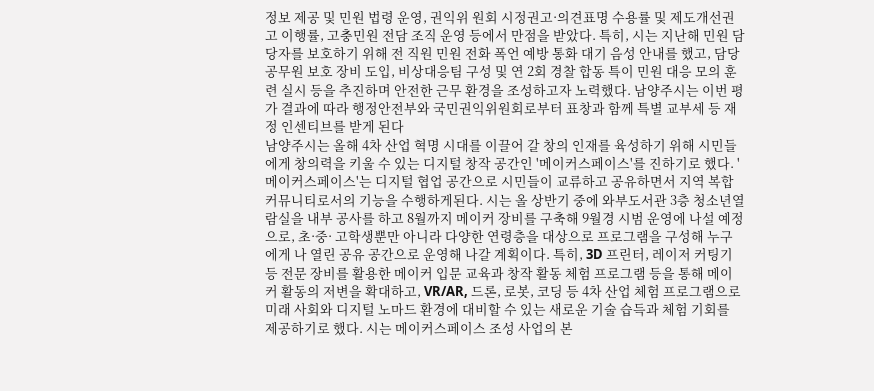정보 제공 및 민원 법령 운영, 권익위 원회 시정권고·의견표명 수용률 및 제도개선권고 이행률, 고충민원 전담 조직 운영 등에서 만점을 받았다. 특히, 시는 지난해 민원 담당자를 보호하기 위해 전 직원 민원 전화 폭언 예방 통화 대기 음성 안내를 했고, 담당 공무원 보호 장비 도입, 비상대응팀 구성 및 연 2회 경찰 합동 특이 민원 대응 모의 훈련 실시 등을 추진하며 안전한 근무 환경을 조성하고자 노력했다. 남양주시는 이번 평가 결과에 따라 행정안전부와 국민권익위원회로부터 표창과 함께 특별 교부세 등 재정 인센티브를 받게 된다
남양주시는 올해 4차 산업 혁명 시대를 이끌어 갈 창의 인재를 육성하기 위해 시민들에게 창의력을 키울 수 있는 디지털 창작 공간인 '메이커스페이스'를 진하기로 했다. '메이커스페이스'는 디지털 협업 공간으로 시민들이 교류하고 공유하면서 지역 복합 커뮤니티로서의 기능을 수행하게된다. 시는 올 상반기 중에 와부도서관 3층 청소년열람실을 내부 공사를 하고 8월까지 메이커 장비를 구축해 9월경 시범 운영에 나설 예정으로, 초·중· 고학생뿐만 아니라 다양한 연령층을 대상으로 프로그램을 구성해 누구에게 나 열린 공유 공간으로 운영해 나갈 계획이다. 특히, 3D 프린터, 레이저 커팅기 등 전문 장비를 활용한 메이커 입문 교육과 창작 활동 체험 프로그램 등을 통해 메이커 활동의 저변을 확대하고, VR/AR, 드론, 로봇, 코딩 등 4차 산업 체험 프로그램으로 미래 사회와 디지털 노마드 환경에 대비할 수 있는 새로운 기술 습득과 체험 기회를 제공하기로 했다. 시는 메이커스페이스 조성 사업의 본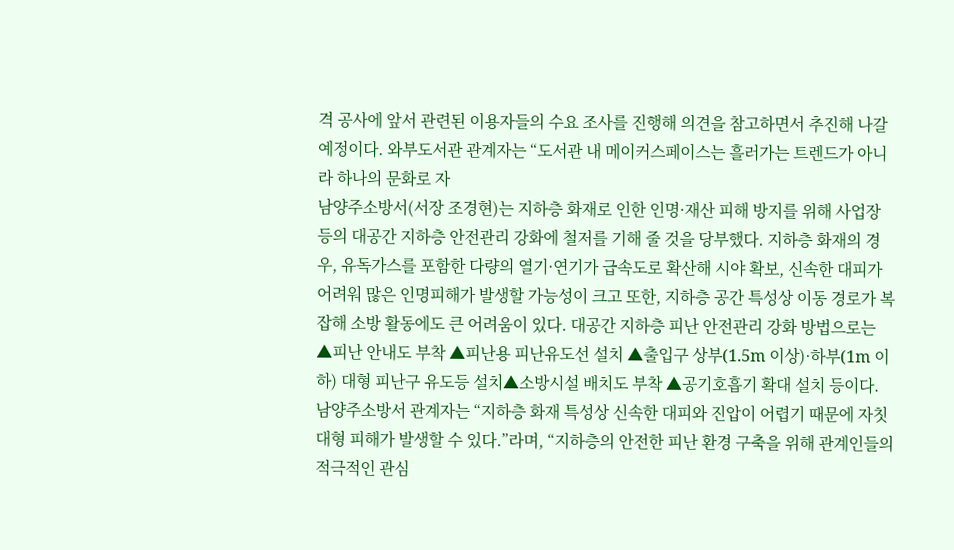격 공사에 앞서 관련된 이용자들의 수요 조사를 진행해 의견을 참고하면서 추진해 나갈 예정이다. 와부도서관 관계자는 “도서관 내 메이커스페이스는 흘러가는 트렌드가 아니라 하나의 문화로 자
남양주소방서(서장 조경현)는 지하층 화재로 인한 인명·재산 피해 방지를 위해 사업장 등의 대공간 지하층 안전관리 강화에 철저를 기해 줄 것을 당부했다. 지하층 화재의 경우, 유독가스를 포함한 다량의 열기·연기가 급속도로 확산해 시야 확보, 신속한 대피가 어려워 많은 인명피해가 발생할 가능성이 크고 또한, 지하층 공간 특성상 이동 경로가 복잡해 소방 활동에도 큰 어려움이 있다. 대공간 지하층 피난 안전관리 강화 방법으로는 ▲피난 안내도 부착 ▲피난용 피난유도선 설치 ▲출입구 상부(1.5m 이상)·하부(1m 이하) 대형 피난구 유도등 설치▲소방시설 배치도 부착 ▲공기호흡기 확대 설치 등이다. 남양주소방서 관계자는 “지하층 화재 특성상 신속한 대피와 진압이 어렵기 때문에 자칫 대형 피해가 발생할 수 있다.”라며, “지하층의 안전한 피난 환경 구축을 위해 관계인들의 적극적인 관심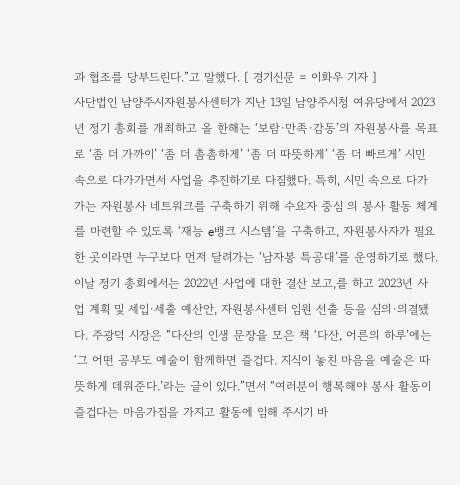과 협조를 당부드린다.”고 말했다. [ 경기신문 = 이화우 기자 ]
사단법인 남양주시자원봉사센터가 지난 13일 남양주시청 여유당에서 2023년 정기 총회를 개최하고 올 한해는 ‘보람·만족·감동’의 자원봉사를 목표로 ‘좀 더 가까이’ ‘좀 더 촘촘하게’ ‘좀 더 따뜻하게’ ‘좀 더 빠르게’ 시민 속으로 다가가면서 사업을 추진하기로 다짐했다. 특히, 시민 속으로 다가가는 자원봉사 네트워크를 구축하기 위해 수요자 중심 의 봉사 활동 체계를 마련할 수 있도록 ‘재능 e뱅크 시스템’을 구축하고, 자원봉사자가 필요한 곳이라면 누구보다 먼저 달려가는 ‘남자봉 특공대’를 운영하기로 했다. 이날 정기 총회에서는 2022년 사업에 대한 결산 보고,를 하고 2023년 사업 계획 및 세입·세출 예산안, 자원봉사센터 임원 선출 등을 심의·의결됐다. 주광덕 시장은 “다산의 인생 문장을 모은 책 ‘다산, 어른의 하루’에는 ‘그 어떤 공부도 예술이 함께하면 즐겁다. 지식이 놓친 마음을 예술은 따 뜻하게 데워준다.’라는 글이 있다.”면서 “여러분이 행복해야 봉사 활동이 즐겁다는 마음가짐을 가지고 활동에 임해 주시기 바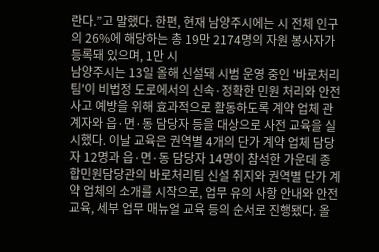란다.”고 말했다. 한편, 현재 남양주시에는 시 전체 인구의 26%에 해당하는 총 19만 2174명의 자원 봉사자가 등록돼 있으며, 1만 시
남양주시는 13일 올해 신설돼 시범 운영 중인 '바로처리팀'이 비법정 도로에서의 신속·정확한 민원 처리와 안전사고 예방을 위해 효과적으로 활동하도록 계약 업체 관계자와 읍·면·동 담당자 등을 대상으로 사전 교육을 실시했다. 이날 교육은 권역별 4개의 단가 계약 업체 담당자 12명과 읍·면·동 담당자 14명이 참석한 가운데 종합민원담당관의 바로처리팀 신설 취지와 권역별 단가 계약 업체의 소개를 시작으로, 업무 유의 사항 안내와 안전 교육, 세부 업무 매뉴얼 교육 등의 순서로 진행됐다. 올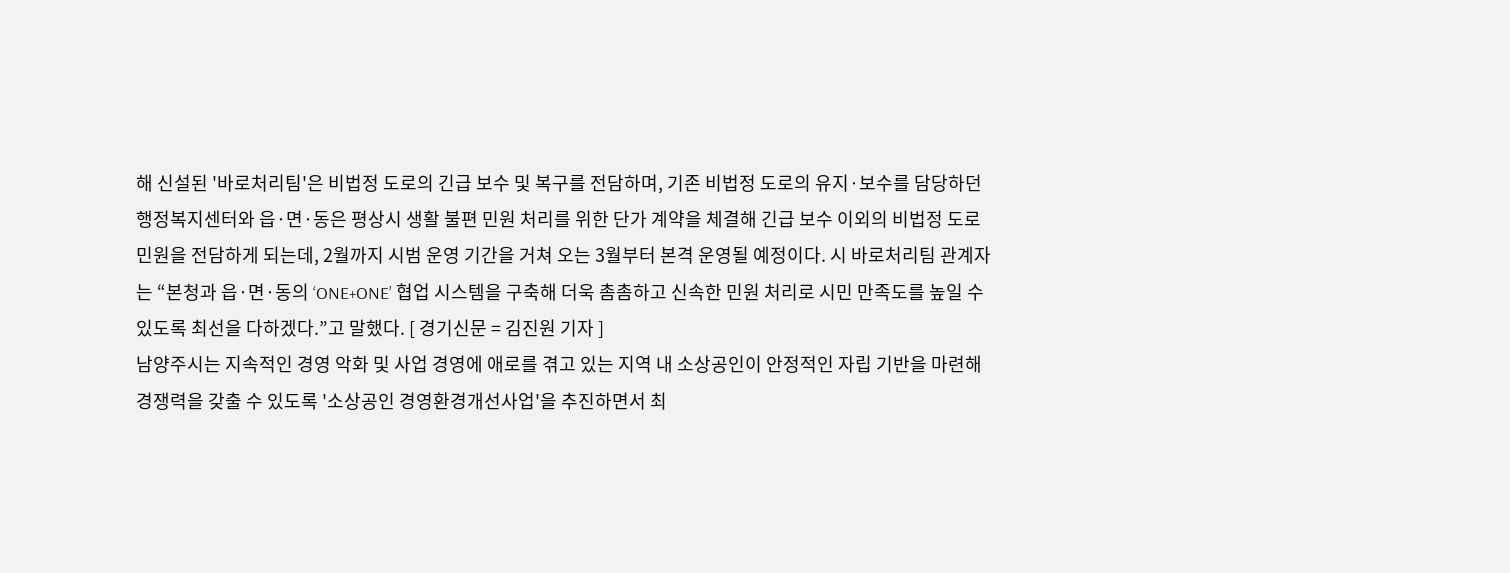해 신설된 '바로처리팀'은 비법정 도로의 긴급 보수 및 복구를 전담하며, 기존 비법정 도로의 유지·보수를 담당하던 행정복지센터와 읍·면·동은 평상시 생활 불편 민원 처리를 위한 단가 계약을 체결해 긴급 보수 이외의 비법정 도로 민원을 전담하게 되는데, 2월까지 시범 운영 기간을 거쳐 오는 3월부터 본격 운영될 예정이다. 시 바로처리팀 관계자는 “본청과 읍·면·동의 ‘ONE+ONE’ 협업 시스템을 구축해 더욱 촘촘하고 신속한 민원 처리로 시민 만족도를 높일 수 있도록 최선을 다하겠다.”고 말했다. [ 경기신문 = 김진원 기자 ]
남양주시는 지속적인 경영 악화 및 사업 경영에 애로를 겪고 있는 지역 내 소상공인이 안정적인 자립 기반을 마련해 경쟁력을 갖출 수 있도록 '소상공인 경영환경개선사업'을 추진하면서 최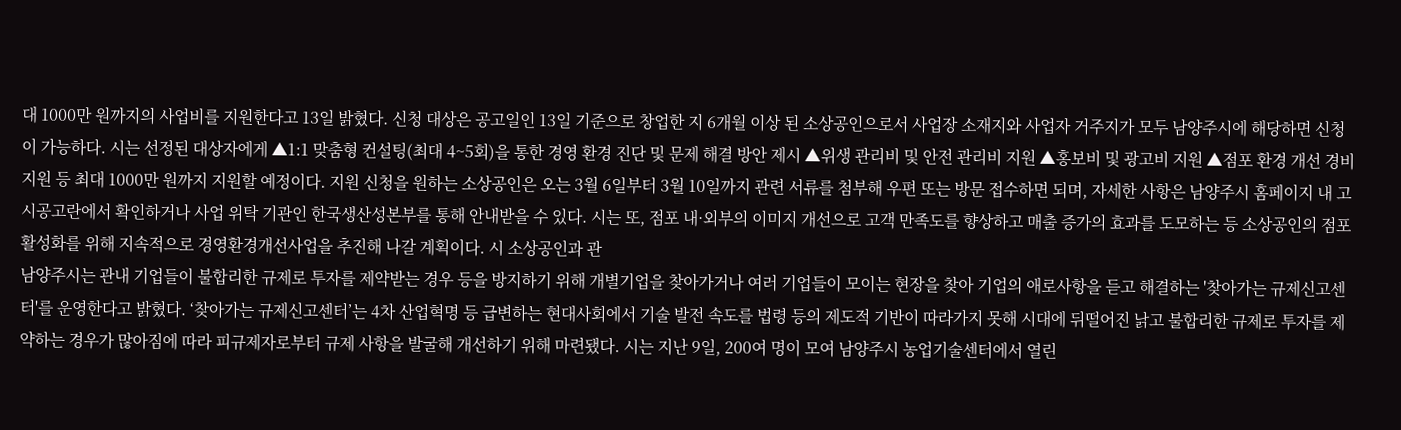대 1000만 원까지의 사업비를 지원한다고 13일 밝혔다. 신청 대상은 공고일인 13일 기준으로 창업한 지 6개월 이상 된 소상공인으로서 사업장 소재지와 사업자 거주지가 모두 남양주시에 해당하면 신청이 가능하다. 시는 선정된 대상자에게 ▲1:1 맞춤형 컨설팅(최대 4~5회)을 통한 경영 환경 진단 및 문제 해결 방안 제시 ▲위생 관리비 및 안전 관리비 지원 ▲홍보비 및 광고비 지원 ▲점포 환경 개선 경비 지원 등 최대 1000만 원까지 지원할 예정이다. 지원 신청을 원하는 소상공인은 오는 3월 6일부터 3월 10일까지 관련 서류를 첨부해 우편 또는 방문 접수하면 되며, 자세한 사항은 남양주시 홈페이지 내 고시공고란에서 확인하거나 사업 위탁 기관인 한국생산성본부를 통해 안내받을 수 있다. 시는 또, 점포 내·외부의 이미지 개선으로 고객 만족도를 향상하고 매출 증가의 효과를 도모하는 등 소상공인의 점포 활성화를 위해 지속적으로 경영환경개선사업을 추진해 나갈 계획이다. 시 소상공인과 관
남양주시는 관내 기업들이 불합리한 규제로 투자를 제약받는 경우 등을 방지하기 위해 개별기업을 찾아가거나 여러 기업들이 모이는 현장을 찾아 기업의 애로사항을 듣고 해결하는 '찾아가는 규제신고센터'를 운영한다고 밝혔다. ‘찾아가는 규제신고센터’는 4차 산업혁명 등 급변하는 현대사회에서 기술 발전 속도를 법령 등의 제도적 기반이 따라가지 못해 시대에 뒤떨어진 낡고 불합리한 규제로 투자를 제약하는 경우가 많아짐에 따라 피규제자로부터 규제 사항을 발굴해 개선하기 위해 마련됐다. 시는 지난 9일, 200여 명이 모여 남양주시 농업기술센터에서 열린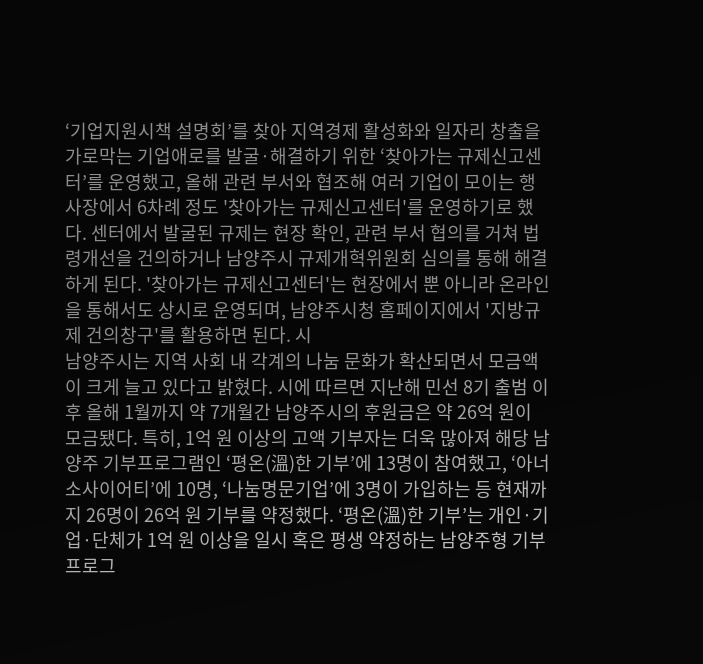‘기업지원시책 설명회’를 찾아 지역경제 활성화와 일자리 창출을 가로막는 기업애로를 발굴·해결하기 위한 ‘찾아가는 규제신고센터’를 운영했고, 올해 관련 부서와 협조해 여러 기업이 모이는 행사장에서 6차례 정도 '찾아가는 규제신고센터'를 운영하기로 했다. 센터에서 발굴된 규제는 현장 확인, 관련 부서 협의를 거쳐 법령개선을 건의하거나 남양주시 규제개혁위원회 심의를 통해 해결하게 된다. '찾아가는 규제신고센터'는 현장에서 뿐 아니라 온라인을 통해서도 상시로 운영되며, 남양주시청 홈페이지에서 '지방규제 건의창구'를 활용하면 된다. 시
남양주시는 지역 사회 내 각계의 나눔 문화가 확산되면서 모금액이 크게 늘고 있다고 밝혔다. 시에 따르면 지난해 민선 8기 출범 이후 올해 1월까지 약 7개월간 남양주시의 후원금은 약 26억 원이 모금됐다. 특히, 1억 원 이상의 고액 기부자는 더욱 많아져 해당 남양주 기부프로그램인 ‘평온(溫)한 기부’에 13명이 참여했고, ‘아너 소사이어티’에 10명, ‘나눔명문기업’에 3명이 가입하는 등 현재까지 26명이 26억 원 기부를 약정했다. ‘평온(溫)한 기부’는 개인·기업·단체가 1억 원 이상을 일시 혹은 평생 약정하는 남양주형 기부 프로그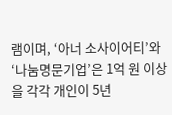램이며, ‘아너 소사이어티’와 ‘나눔명문기업’은 1억 원 이상을 각각 개인이 5년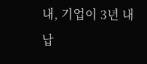내, 기업이 3년 내 납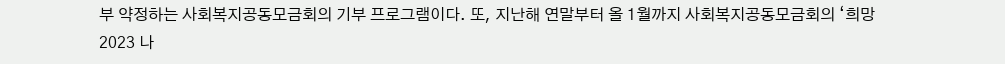부 약정하는 사회복지공동모금회의 기부 프로그램이다. 또, 지난해 연말부터 올 1월까지 사회복지공동모금회의 ‘희망 2023 나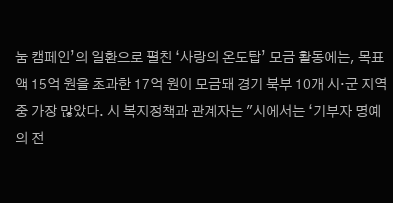눔 캠페인’의 일환으로 펼친 ‘사랑의 온도탑’ 모금 활동에는, 목표액 15억 원을 초과한 17억 원이 모금돼 경기 북부 10개 시·군 지역 중 가장 많았다. 시 복지정책과 관계자는 "시에서는 ‘기부자 명예의 전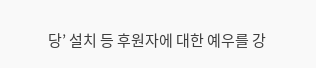당’ 설치 등 후원자에 대한 예우를 강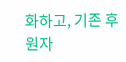화하고, 기존 후원자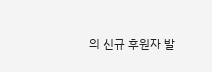의 신규 후원자 발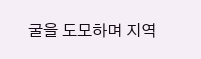굴을 도모하며 지역